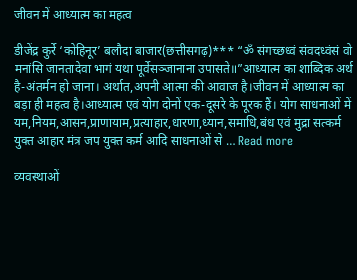जीवन में आध्यात्म का महत्व

डीजेंद्र कुर्रे ‘कोहिनूर’ बलौदा बाजार(छत्तीसगढ़)*** “ॐ संगच्छध्वं संवदध्वंसं वो मनांसि जानतादेवा भागं यथा पूर्वेसञ्जानाना उपासते॥”आध्यात्म का शाब्दिक अर्थ है-अंतर्मन हो जाना। अर्थात,अपनी आत्मा की आवाज है।जीवन में आध्यात्म का बड़ा ही महत्व है।आध्यात्म एवं योग दोनों एक-दूसरे के पूरक हैं। योग साधनाओं में यम,नियम,आसन,प्राणायाम,प्रत्याहार,धारणा,ध्यान,समाधि,बंध एवं मुद्रा सत्कर्म युक्त आहार मंत्र जप युक्त कर्म आदि साधनाओं से … Read more

व्यवस्थाओं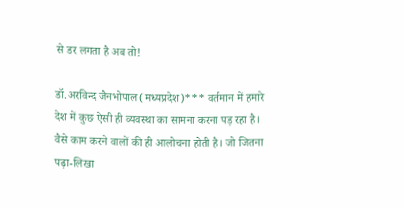से डर लगता है अब तो!

डॉ.अरविन्द जैनभोपाल(मध्यप्रदेश)*** वर्तमान में हमारे देश में कुछ ऐसी ही व्यवस्था का सामना करना पड़ रहा है। वैसे काम करने वालों की ही आलोचना होती है। जो जितना पढ़ा-लिखा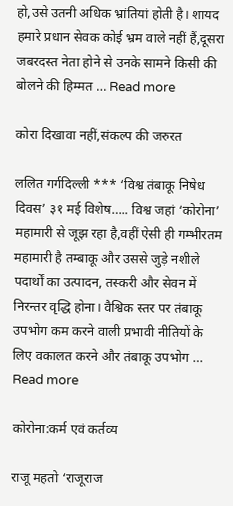हो,उसे उतनी अधिक भ्रांतियां होती है। शायद हमारे प्रधान सेवक कोई भ्रम वाले नहीं हैं,दूसरा जबरदस्त नेता होने से उनके सामने किसी की बोलने की हिम्मत … Read more

कोरा दिखावा नहीं,संकल्प की जरुरत

ललित गर्गदिल्ली *** ‘विश्व तंबाकू निषेध दिवस’ ३१ मई विशेष….. विश्व जहां ‘कोरोना’ महामारी से जूझ रहा है,वहीं ऐसी ही गम्भीरतम महामारी है तम्बाकू और उससे जुड़े नशीले पदार्थों का उत्पादन, तस्करी और सेवन में निरन्तर वृद्धि होना। वैश्विक स्तर पर तंबाकू उपभोग कम करने वाली प्रभावी नीतियों के लिए वकालत करने और तंबाकू उपभोग … Read more

कोरोना:कर्म एवं कर्तव्य

राजू महतो ‘राजूराज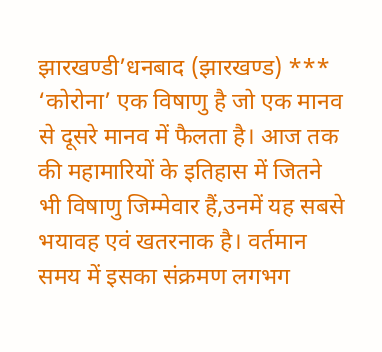झारखण्डी’धनबाद (झारखण्ड) *** ‘कोरोना’ एक विषाणु है जो एक मानव से दूसरे मानव में फैलता है। आज तक की महामारियों के इतिहास में जितने भी विषाणु जिम्मेवार हैं,उनमें यह सबसे भयावह एवं खतरनाक है। वर्तमान समय में इसका संक्रमण लगभग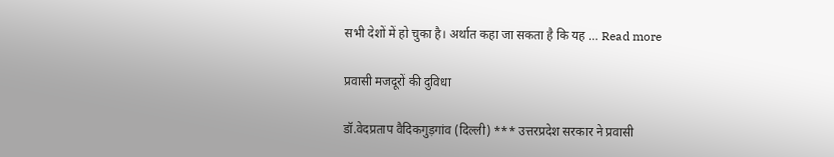सभी देशों में हो चुका है। अर्थात कहा जा सकता है कि यह … Read more

प्रवासी मजदूरों की दुविधा

डॉ.वेदप्रताप वैदिकगुड़गांव (दिल्ली) *** उत्तरप्रदेश सरकार ने प्रवासी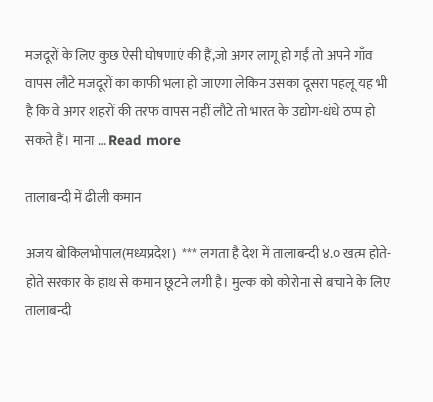मजदूरों के लिए कुछ ऐसी घोषणाएं की हैं,जो अगर लागू हो गईं तो अपने गाँव वापस लौटे मजदूरों का काफी भला हो जाएगा लेकिन उसका दूसरा पहलू यह भी है कि वे अगर शहरों की तरफ वापस नहीं लौटे तो भारत के उद्योग-धंधे ठप्प हो सकते हैं। माना … Read more

तालाबन्दी में ढीली कमान

अजय बोकिलभोपाल(मध्यप्रदेश)  *** लगता है देश में तालाबन्दी ४.० खत्म होते-होते सरकार के हाथ से कमान छूटने लगी है। मुल्क को कोरोना से बचाने के लिए तालाबन्दी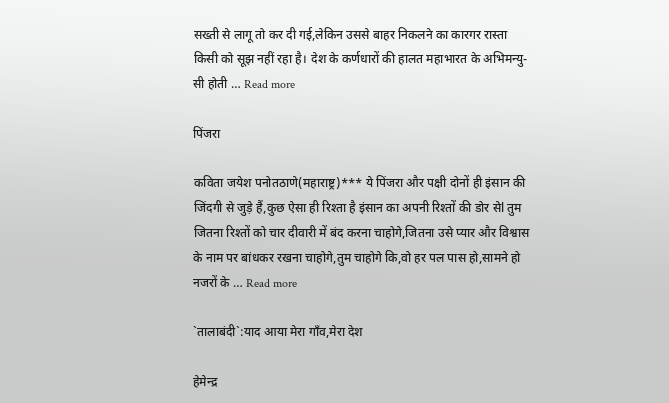सख्‍ती से लागू तो कर दी गई,लेकिन उससे बाहर निकलने का कारगर रास्ता किसी को सूझ नहीं रहा है। देश के कर्णधारों की हालत महाभारत के अभिमन्यु-सी होती … Read more

पिंजरा

कविता जयेश पनोतठाणे(महाराष्ट्र)*** ये पिंजरा और पक्षी दोनों ही इंसान की जिंदगी से जुड़े हैं,कुछ ऐसा ही रिश्ता है इंसान का अपनी रिश्तों की डोर सेl तुम जितना रिश्तों को चार दीवारी में बंद करना चाहोगे,जितना उसे प्यार और विश्वास के नाम पर बांधकर रखना चाहोगे,तुम चाहोगे कि,वो हर पल पास हो,सामने हो नजरों के … Read more

`तालाबंदी`:याद आया मेरा गाँव,मेरा देश

हेमेन्द्र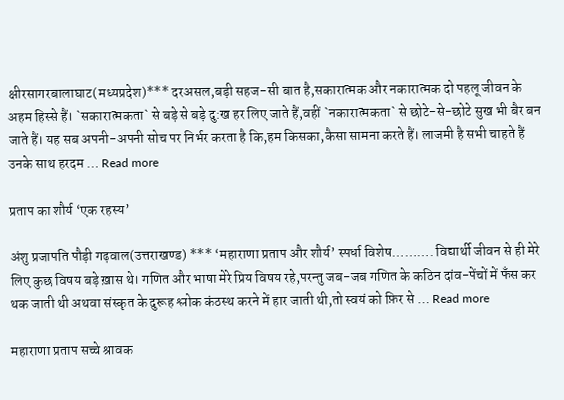क्षीरसागरबालाघाट(मध्यप्रदेश)*** दरअसल,बड़ी सहज-सी बात है,सकारात्मक और नकारात्मक दो पहलू जीवन के अहम हिस्से हैं। `सकारात्मकता` से बड़े से बड़े दु:ख हर लिए जाते हैं,वहीं `नकारात्मकता` से छोटे-से-छोटे सुख भी बैर बन जाते हैं। यह सब अपनी-अपनी सोच पर निर्भर करता है कि,हम किसका,कैसा सामना करते हैं। लाजमी है सभी चाहते हैं उनके साथ हरदम … Read more

प्रताप का शौर्य ‘एक रहस्य’

अंशु प्रजापति पौड़ी गढ़वाल(उत्तराखण्ड) *** ‘महाराणा प्रताप और शौर्य’ स्पर्धा विशेष………. विद्यार्थी जीवन से ही मेरे लिए कुछ विषय बड़े ख़ास थे। गणित और भाषा मेरे प्रिय विषय रहे,परन्तु जब-जब गणित के कठिन दांव-पेंचों में फँस कर थक जाती थी अथवा संस्कृत के दुरूह श्लोक कंठस्थ करने में हार जाती थी,तो स्वयं को फ़िर से … Read more

महाराणा प्रताप सच्चे श्रावक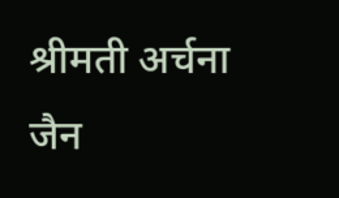श्रीमती अर्चना जैन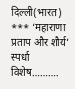दिल्ली(भारत) *** ‘महाराणा प्रताप और शौर्य’ स्पर्धा विशेष……….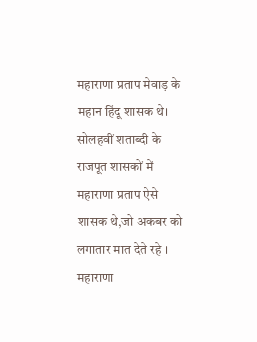महाराणा प्रताप मेवाड़ के महान हिंदू शासक थे। सोलहवीं शताब्दी के राजपूत शासकों में महाराणा प्रताप ऐसे शासक थे,जो अकबर को लगातार मात देते रहे । महाराणा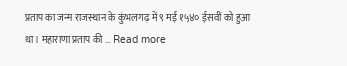प्रताप का जन्म राजस्थान के कुंभलगढ़ में ९ मई १५४० ईसवीं को हुआ था। महाराणा प्रताप की … Read more